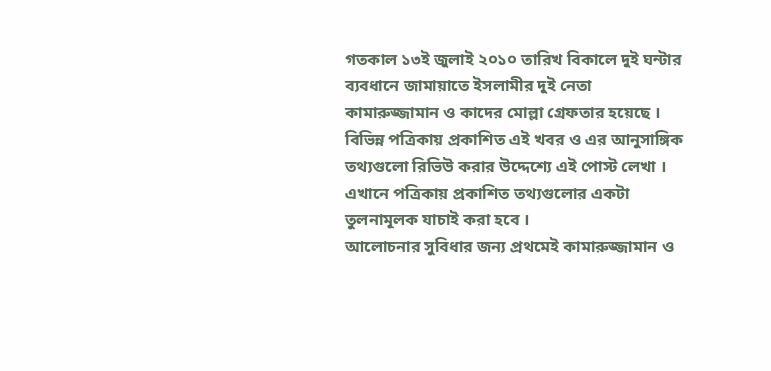গতকাল ১৩ই জুলাই ২০১০ তারিখ বিকালে দুই ঘন্টার ব্যবধানে জামায়াতে ইসলামীর দুই নেতা কামারুজ্জামান ও কাদের মোল্লা গ্রেফতার হয়েছে । বিভিন্ন পত্রিকায় প্রকাশিত এই খবর ও এর আনুসাঙ্গিক তথ্যগুলো রিভিউ করার উদ্দেশ্যে এই পোস্ট লেখা । এখানে পত্রিকায় প্রকাশিত তথ্যগুলোর একটা তুলনামূলক যাচাই করা হবে ।
আলোচনার সুবিধার জন্য প্রথমেই কামারুজ্জামান ও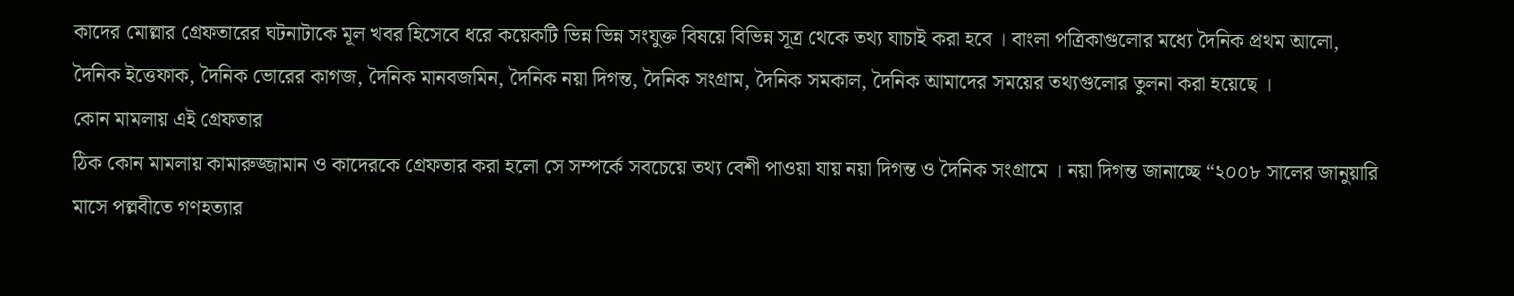কাদের মোল্লার গ্রেফতারের ঘটনাটাকে মূল খবর হিসেবে ধরে কয়েকটি ভিন্ন ভিন্ন সংযুক্ত বিষয়ে বিভিন্ন সূত্র থেকে তথ্য যাচাই করা হবে । বাংলা পত্রিকাগুলোর মধ্যে দৈনিক প্রথম আলো, দৈনিক ইত্তেফাক, দৈনিক ভোরের কাগজ, দৈনিক মানবজমিন, দৈনিক নয়া দিগন্ত, দৈনিক সংগ্রাম, দৈনিক সমকাল, দৈনিক আমাদের সময়ের তথ্যগুলোর তুলনা করা হয়েছে ।
কোন মামলায় এই গ্রেফতার
ঠিক কোন মামলায় কামারুজ্জামান ও কাদেরকে গ্রেফতার করা হলো সে সম্পর্কে সবচেয়ে তথ্য বেশী পাওয়া যায় নয়া দিগন্ত ও দৈনিক সংগ্রামে । নয়া দিগন্ত জানাচ্ছে “২০০৮ সালের জানুয়ারি মাসে পল্লবীতে গণহত্যার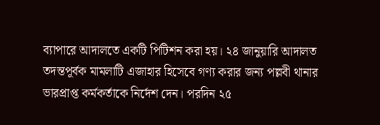ব্যাপারে আদালতে একটি পিটিশন করা হয়। ২৪ জানুয়ারি আদালত তদন্তপূর্বক মামলাটি এজাহার হিসেবে গণ্য করার জন্য পল্লবী থানার ভারপ্রাপ্ত কর্মকর্তাকে নির্দেশ দেন। পরদিন ২৫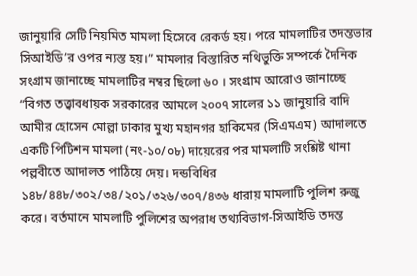জানুয়ারি সেটি নিয়মিত মামলা হিসেবে রেকর্ড হয়। পরে মামলাটির তদন্তভার সিআইডি’র ওপর ন্যস্ত হয়।” মামলার বিস্তারিত নথিভুক্তি সম্পর্কে দৈনিক সংগ্রাম জানাচ্ছে মামলাটির নম্বর ছিলো ৬০ । সংগ্রাম আরোও জানাচ্ছে “বিগত তত্ত্বাবধায়ক সরকারের আমলে ২০০৭ সালের ১১ জানুয়ারি বাদি আমীর হোসেন মোল্লা ঢাকার মুখ্য মহানগর হাকিমের (সিএমএম) আদালতে একটি পিটিশন মামলা (নং-১০/০৮) দায়েরের পর মামলাটি সংশ্লিষ্ট থানা পল্লবীতে আদালত পাঠিয়ে দেয়। দন্ডবিধির ১৪৮/৪৪৮/৩০২/৩৪/২০১/৩২৬/৩০৭/৪৩৬ ধারায় মামলাটি পুলিশ রুজু করে। বর্তমানে মামলাটি পুলিশের অপরাধ তথ্যবিভাগ-সিআইডি তদন্ত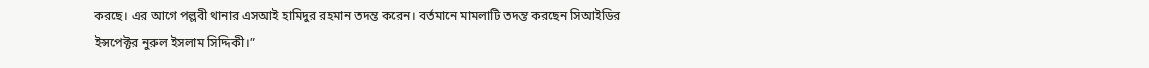করছে। এর আগে পল্লবী থানার এসআই হামিদুর রহমান তদন্ত করেন। বর্তমানে মামলাটি তদন্ত করছেন সিআইডির ইন্সপেক্টর নুরুল ইসলাম সিদ্দিকী।”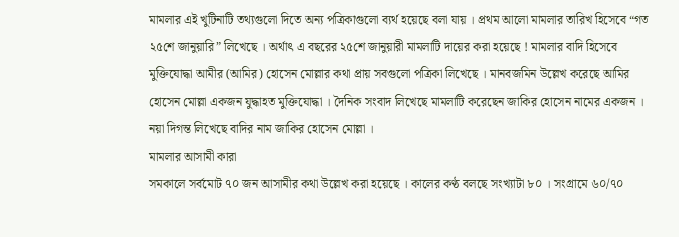মামলার এই খুটিনাটি তথ্যগুলো দিতে অন্য পত্রিকাগুলো ব্যর্থ হয়েছে বলা যায় । প্রথম আলো মামলার তারিখ হিসেবে “গত ২৫শে জানুয়ারি” লিখেছে । অর্থাৎ এ বছরের ২৫শে জানুয়ারী মামলাটি দায়ের করা হয়েছে ! মামলার বাদি হিসেবে মুক্তিযোদ্ধা আমীর (আমির) হোসেন মোল্লার কথা প্রায় সবগুলো পত্রিকা লিখেছে । মানবজমিন উল্লেখ করেছে আমির হোসেন মোল্লা একজন যুদ্ধাহত মুক্তিযোদ্ধা । দৈনিক সংবাদ লিখেছে মামলাটি করেছেন জাকির হোসেন নামের একজন । নয়া দিগন্ত লিখেছে বাদির নাম জাকির হোসেন মোল্লা ।
মামলার আসামী কারা
সমকালে সর্বমোট ৭০ জন আসামীর কথা উল্লেখ করা হয়েছে । কালের কণ্ঠ বলছে সংখ্যাটা ৮০ । সংগ্রামে ৬০/৭০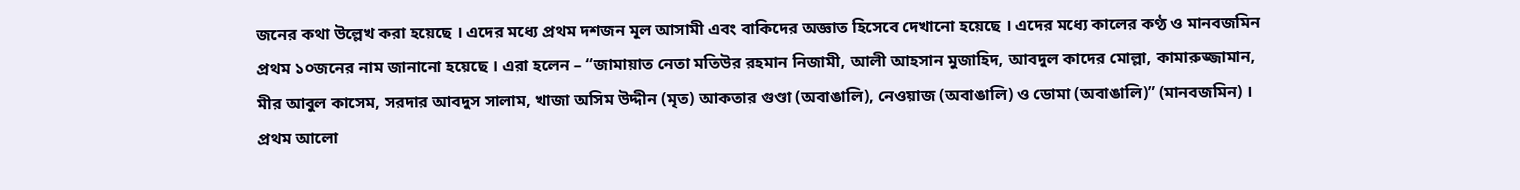জনের কথা উল্লেখ করা হয়েছে । এদের মধ্যে প্রথম দশজন মূল আসামী এবং বাকিদের অজ্ঞাত হিসেবে দেখানো হয়েছে । এদের মধ্যে কালের কণ্ঠ ও মানবজমিন প্রথম ১০জনের নাম জানানো হয়েছে । এরা হলেন – “জামায়াত নেতা মতিউর রহমান নিজামী, আলী আহসান মুজাহিদ, আবদুল কাদের মোল্লা, কামারুজ্জামান, মীর আবুল কাসেম, সরদার আবদুস সালাম, খাজা অসিম উদ্দীন (মৃত) আকতার গুণ্ডা (অবাঙালি), নেওয়াজ (অবাঙালি) ও ডোমা (অবাঙালি)” (মানবজমিন) । প্রথম আলো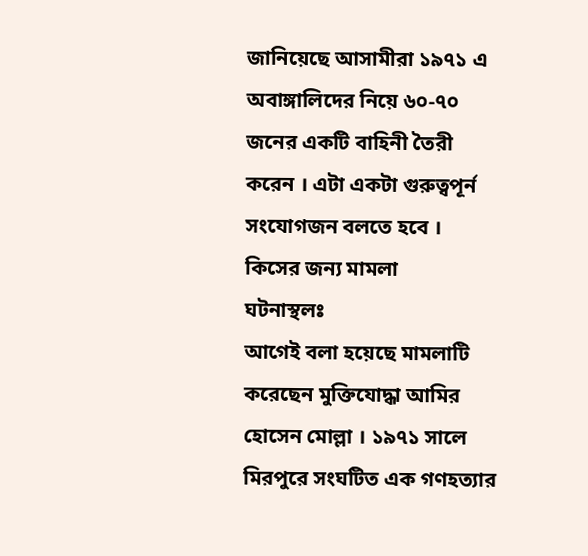জানিয়েছে আসামীরা ১৯৭১ এ অবাঙ্গালিদের নিয়ে ৬০-৭০ জনের একটি বাহিনী তৈরী করেন । এটা একটা গুরুত্বপূর্ন সংযোগজন বলতে হবে ।
কিসের জন্য মামলা
ঘটনাস্থলঃ
আগেই বলা হয়েছে মামলাটি করেছেন মুক্তিযোদ্ধা আমির হোসেন মোল্লা । ১৯৭১ সালে মিরপুরে সংঘটিত এক গণহত্যার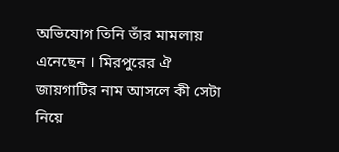অভিযোগ তিনি তাঁর মামলায় এনেছেন । মিরপুরের ঐ জায়গাটির নাম আসলে কী সেটা নিয়ে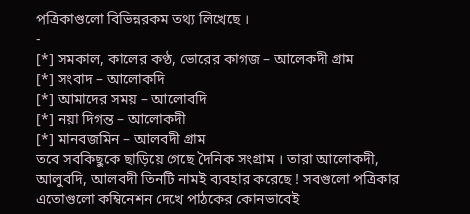পত্রিকাগুলো বিভিন্নরকম তথ্য লিখেছে ।
-
[*] সমকাল, কালের কণ্ঠ, ভোরের কাগজ – আলেকদী গ্রাম
[*] সংবাদ – আলোকদি
[*] আমাদের সময় – আলোবদি
[*] নয়া দিগন্ত – আলোকদী
[*] মানবজমিন – আলবদী গ্রাম
তবে সবকিছুকে ছাড়িয়ে গেছে দৈনিক সংগ্রাম । তারা আলোকদী, আলুবদি, আলবদী তিনটি নামই ব্যবহার করেছে ! সবগুলো পত্রিকার এতোগুলো কম্বিনেশন দেখে পাঠকের কোনভাবেই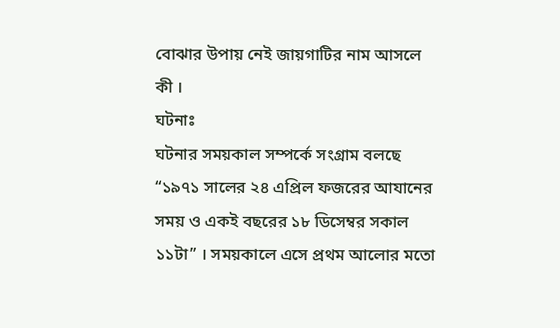বোঝার উপায় নেই জায়গাটির নাম আসলে কী ।
ঘটনাঃ
ঘটনার সময়কাল সম্পর্কে সংগ্রাম বলছে “১৯৭১ সালের ২৪ এপ্রিল ফজরের আযানের সময় ও একই বছরের ১৮ ডিসেম্বর সকাল ১১টা” । সময়কালে এসে প্রথম আলোর মতো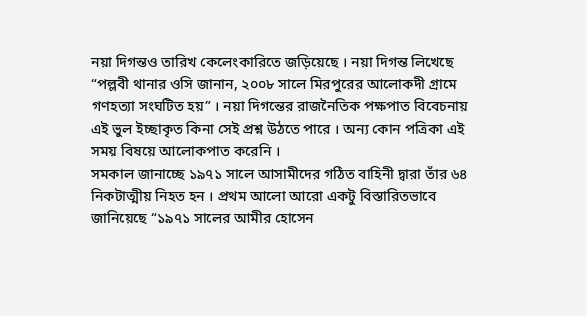নয়া দিগন্তও তারিখ কেলেংকারিতে জড়িয়েছে । নয়া দিগন্ত লিখেছে “পল্লবী থানার ওসি জানান, ২০০৮ সালে মিরপুরের আলোকদী গ্রামে গণহত্যা সংঘটিত হয়” । নয়া দিগন্তের রাজনৈতিক পক্ষপাত বিবেচনায় এই ভুল ইচ্ছাকৃত কিনা সেই প্রশ্ন উঠতে পারে । অন্য কোন পত্রিকা এই সময় বিষয়ে আলোকপাত করেনি ।
সমকাল জানাচ্ছে ১৯৭১ সালে আসামীদের গঠিত বাহিনী দ্বারা তাঁর ৬৪ নিকটাত্মীয় নিহত হন । প্রথম আলো আরো একটু বিস্তারিতভাবে জানিয়েছে “১৯৭১ সালের আমীর হোসেন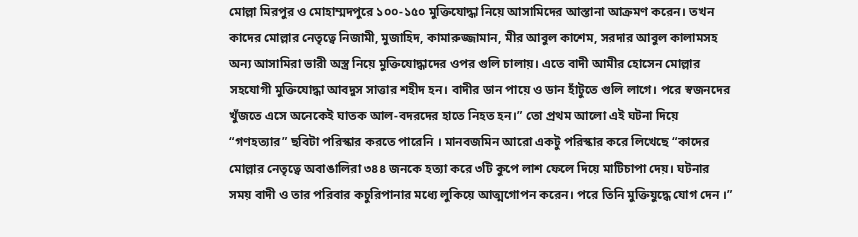মোল্লা মিরপুর ও মোহাম্মদপুরে ১০০-১৫০ মুক্তিযোদ্ধা নিয়ে আসামিদের আস্তানা আক্রমণ করেন। তখন কাদের মোল্লার নেতৃত্বে নিজামী, মুজাহিদ, কামারুজ্জামান, মীর আবুল কাশেম, সরদার আবুল কালামসহ অন্য আসামিরা ভারী অস্ত্র নিয়ে মুক্তিযোদ্ধাদের ওপর গুলি চালায়। এতে বাদী আমীর হোসেন মোল্লার সহযোগী মুক্তিযোদ্ধা আবদুস সাত্তার শহীদ হন। বাদীর ডান পায়ে ও ডান হাঁটুতে গুলি লাগে। পরে স্বজনদের খুঁজতে এসে অনেকেই ঘাতক আল-বদরদের হাতে নিহত হন।” তো প্রথম আলো এই ঘটনা দিয়ে “গণহত্যার” ছবিটা পরিস্কার করতে পারেনি । মানবজমিন আরো একটু পরিস্কার করে লিখেছে “কাদের মোল্লার নেতৃত্বে অবাঙালিরা ৩৪৪ জনকে হত্যা করে ৩টি কুপে লাশ ফেলে দিয়ে মাটিচাপা দেয়। ঘটনার সময় বাদী ও তার পরিবার কচুরিপানার মধ্যে লুকিয়ে আত্মগোপন করেন। পরে তিনি মুক্তিযুদ্ধে যোগ দেন ।”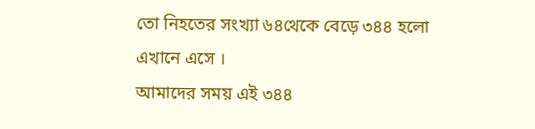তো নিহতের সংখ্যা ৬৪থেকে বেড়ে ৩৪৪ হলো এখানে এসে ।
আমাদের সময় এই ৩৪৪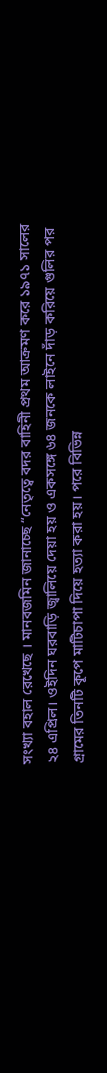সংখ্যা বহাল রেখেছে । মানবজমিন জানাচ্ছে “নেতৃত্বে বদর বাহিনী প্রথম আক্রমণ করে ১৯৭১ সালের ২৪ এপ্রিল। ওইদিন ঘরবাড়ি জ্বালিয়ে দেয়া হয় ও একসঙ্গে ৬৪ জনকে লাইনে দাঁড় করিয়ে গুলির পর গ্রামের তিনটি কূপে মাটিচাপা দিয়ে হত্যা করা হয়। পরে বিভিন্ন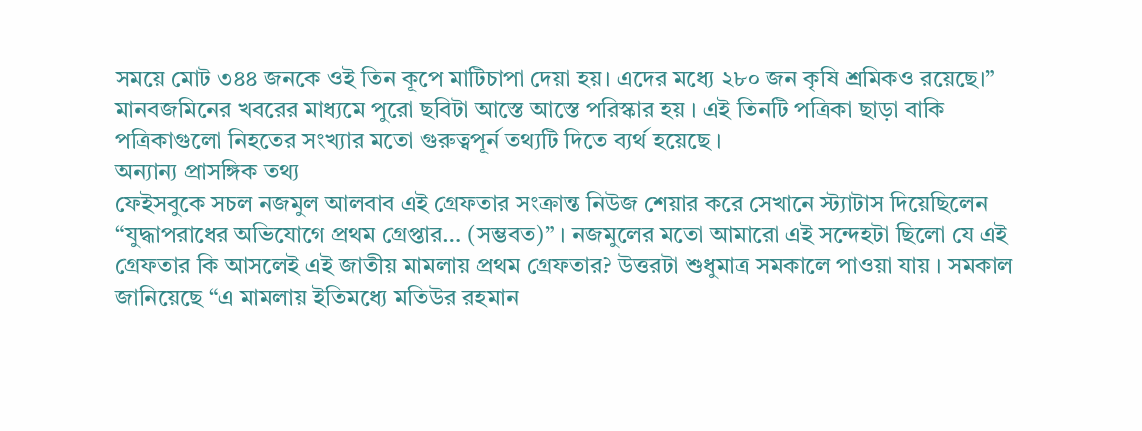সময়ে মোট ৩৪৪ জনকে ওই তিন কূপে মাটিচাপা দেয়া হয়। এদের মধ্যে ২৮০ জন কৃষি শ্রমিকও রয়েছে।” মানবজমিনের খবরের মাধ্যমে পুরো ছবিটা আস্তে আস্তে পরিস্কার হয় । এই তিনটি পত্রিকা ছাড়া বাকি পত্রিকাগুলো নিহতের সংখ্যার মতো গুরুত্বপূর্ন তথ্যটি দিতে ব্যর্থ হয়েছে ।
অন্যান্য প্রাসঙ্গিক তথ্য
ফেইসবুকে সচল নজমুল আলবাব এই গ্রেফতার সংক্রান্ত নিউজ শেয়ার করে সেখানে স্ট্যাটাস দিয়েছিলেন “যুদ্ধাপরাধের অভিযোগে প্রথম গ্রেপ্তার… (সম্ভবত)” । নজমুলের মতো আমারো এই সন্দেহটা ছিলো যে এই গ্রেফতার কি আসলেই এই জাতীয় মামলায় প্রথম গ্রেফতার? উত্তরটা শুধুমাত্র সমকালে পাওয়া যায় । সমকাল জানিয়েছে “এ মামলায় ইতিমধ্যে মতিউর রহমান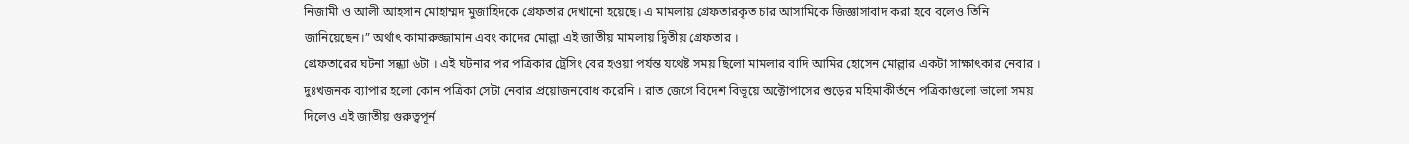নিজামী ও আলী আহসান মোহাম্মদ মুজাহিদকে গ্রেফতার দেখানো হয়েছে। এ মামলায় গ্রেফতারকৃত চার আসামিকে জিজ্ঞাসাবাদ করা হবে বলেও তিনি জানিয়েছেন।” অর্থাৎ কামারুজ্জামান এবং কাদের মোল্লা এই জাতীয় মামলায় দ্বিতীয় গ্রেফতার ।
গ্রেফতারের ঘটনা সন্ধ্যা ৬টা । এই ঘটনার পর পত্রিকার ট্রেসিং বের হওয়া পর্যন্ত যথেষ্ট সময় ছিলো মামলার বাদি আমির হোসেন মোল্লার একটা সাক্ষাৎকার নেবার । দুঃখজনক ব্যাপার হলো কোন পত্রিকা সেটা নেবার প্রয়োজনবোধ করেনি । রাত জেগে বিদেশ বিভূয়ে অক্টোপাসের শুড়ের মহিমাকীর্তনে পত্রিকাগুলো ভালো সময় দিলেও এই জাতীয় গুরুত্বপূর্ন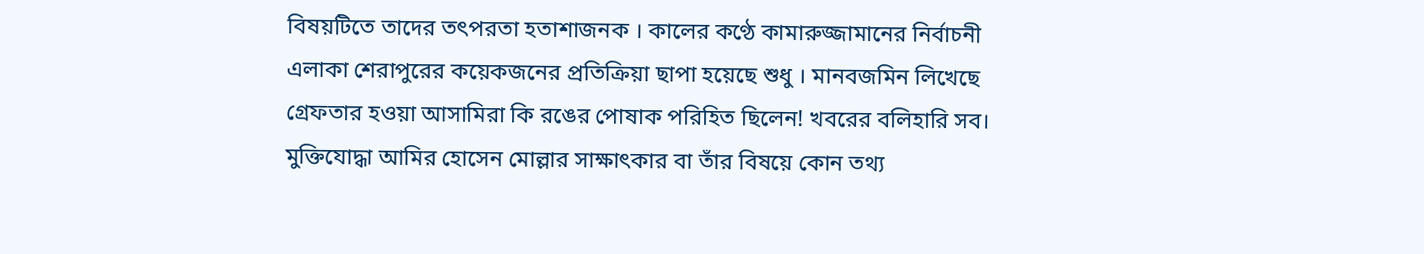বিষয়টিতে তাদের তৎপরতা হতাশাজনক । কালের কণ্ঠে কামারুজ্জামানের নির্বাচনী এলাকা শেরাপুরের কয়েকজনের প্রতিক্রিয়া ছাপা হয়েছে শুধু । মানবজমিন লিখেছে গ্রেফতার হওয়া আসামিরা কি রঙের পোষাক পরিহিত ছিলেন! খবরের বলিহারি সব।
মুক্তিযোদ্ধা আমির হোসেন মোল্লার সাক্ষাৎকার বা তাঁর বিষয়ে কোন তথ্য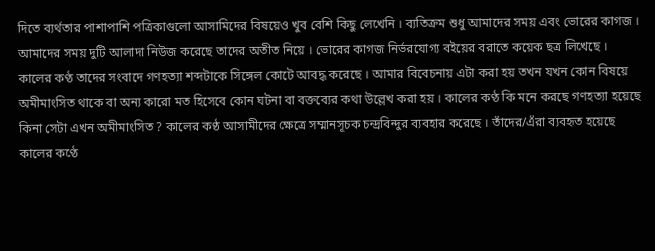দিতে ব্যর্থতার পাশাপাশি পত্রিকাগুলো আসামিদের বিষয়েও খুব বেশি কিছু লেখেনি । ব্যতিক্রম শুধু আমাদের সময় এবং ভোরের কাগজ । আমাদের সময় দুটি আলাদা নিউজ করেছে তাদের অতীত নিয়ে । ভোরের কাগজ নির্ভরযোগ্য বইয়ের বরাতে কয়েক ছত্র লিখেছে ।
কালের কণ্ঠ তাদের সংবাদে গণহত্যা শব্দটাকে সিঙ্গেল কোটে আবদ্ধ করেছে । আমার বিবেচনায় এটা করা হয় তখন যখন কোন বিষয়ে অমীমাংসিত থাকে বা অন্য কারো মত হিসেবে কোন ঘটনা বা বক্তব্যের কথা উল্লেখ করা হয় । কালের কণ্ঠ কি মনে করছে গণহত্যা হয়েছে কিনা সেটা এখন অমীমাংসিত ? কালের কণ্ঠ আসামীদের ক্ষেত্রে সম্মানসূচক চন্দ্রবিন্দুর ব্যবহার করেছে । তাঁদের/এঁরা ব্যবহৃত হয়েছে কালের কণ্ঠে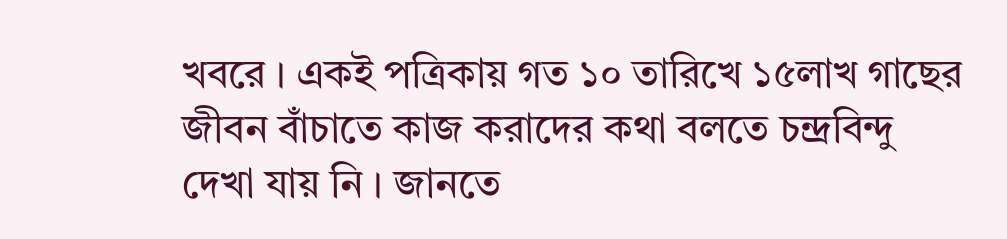খবরে । একই পত্রিকায় গত ১০ তারিখে ১৫লাখ গাছের জীবন বাঁচাতে কাজ করাদের কথা বলতে চন্দ্রবিন্দু দেখা যায় নি । জানতে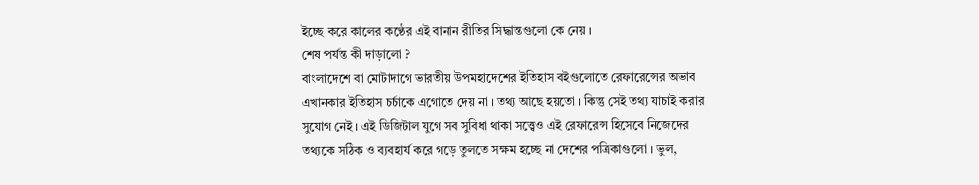ইচ্ছে করে কালের কণ্ঠের এই বানান রীতির সিদ্ধান্তগুলো কে নেয় ।
শেষ পর্যন্ত কী দাড়ালো ?
বাংলাদেশে বা মোটাদাগে ভারতীয় উপমহাদেশের ইতিহাস বইগুলোতে রেফারেন্সের অভাব এখানকার ইতিহাস চর্চাকে এগোতে দেয় না । তথ্য আছে হয়তো । কিন্তু সেই তথ্য যাচাই করার সুযোগ নেই । এই ডিজিটাল যুগে সব সুবিধা থাকা সত্ত্বেও এই রেফারেন্স হিসেবে নিজেদের তথ্যকে সঠিক ও ব্যবহার্য করে গড়ে তুলতে সক্ষম হচ্ছে না দেশের পত্রিকাগুলো । ভুল,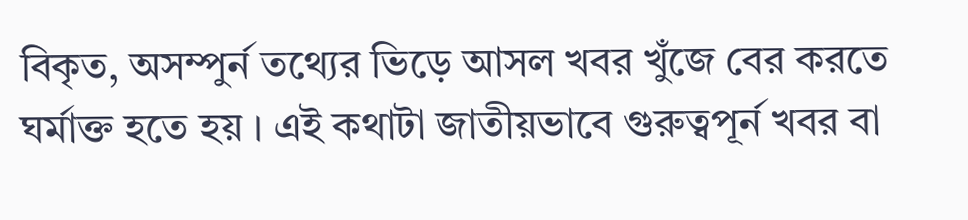বিকৃত, অসম্পুর্ন তথ্যের ভিড়ে আসল খবর খুঁজে বের করতে ঘর্মাক্ত হতে হয় । এই কথাটা জাতীয়ভাবে গুরুত্বপূর্ন খবর বা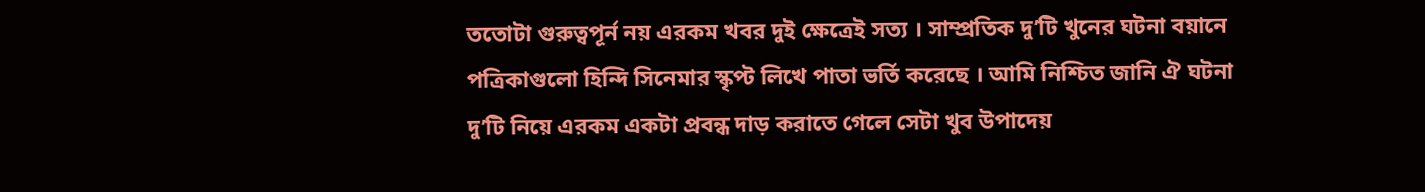ততোটা গুরুত্বপূর্ন নয় এরকম খবর দুই ক্ষেত্রেই সত্য । সাম্প্রতিক দু’টি খুনের ঘটনা বয়ানে পত্রিকাগুলো হিন্দি সিনেমার স্কৃপ্ট লিখে পাতা ভর্তি করেছে । আমি নিশ্চিত জানি ঐ ঘটনা দু’টি নিয়ে এরকম একটা প্রবন্ধ দাড় করাতে গেলে সেটা খুব উপাদেয়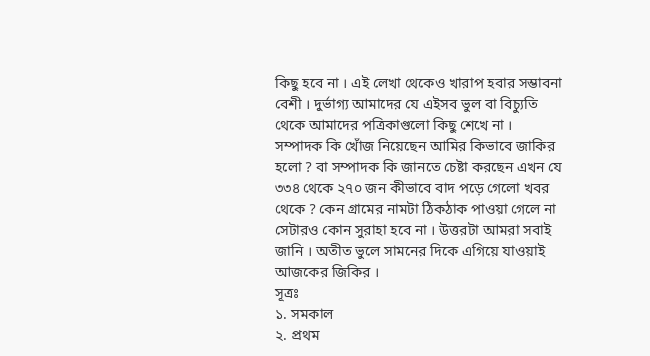কিছু হবে না । এই লেখা থেকেও খারাপ হবার সম্ভাবনা বেশী । দুর্ভাগ্য আমাদের যে এইসব ভুল বা বিচ্যুতি থেকে আমাদের পত্রিকাগুলো কিছু শেখে না । সম্পাদক কি খোঁজ নিয়েছেন আমির কিভাবে জাকির হলো ? বা সম্পাদক কি জানতে চেষ্টা করছেন এখন যে ৩৩৪ থেকে ২৭০ জন কীভাবে বাদ পড়ে গেলো খবর থেকে ? কেন গ্রামের নামটা ঠিকঠাক পাওয়া গেলে না সেটারও কোন সুরাহা হবে না । উত্তরটা আমরা সবাই জানি । অতীত ভুলে সামনের দিকে এগিয়ে যাওয়াই আজকের জিকির ।
সূত্রঃ
১. সমকাল
২. প্রথম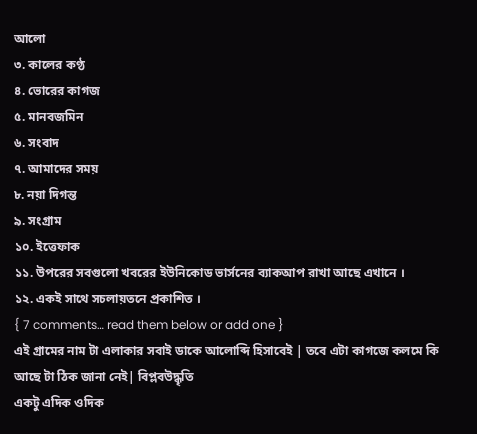আলো
৩. কালের কণ্ঠ
৪. ভোরের কাগজ
৫. মানবজমিন
৬. সংবাদ
৭. আমাদের সময়
৮. নয়া দিগন্ত
৯. সংগ্রাম
১০. ইত্তেফাক
১১. উপরের সবগুলো খবরের ইউনিকোড ভার্সনের ব্যাকআপ রাখা আছে এখানে ।
১২. একই সাথে সচলায়তনে প্রকাশিত ।
{ 7 comments… read them below or add one }
এই গ্রামের নাম টা এলাকার সবাই ডাকে আলোব্দি হিসাবেই | তবে এটা কাগজে কলমে কি আছে টা ঠিক জানা নেই| বিপ্লবউদ্ধৃতি
একটু এদিক ওদিক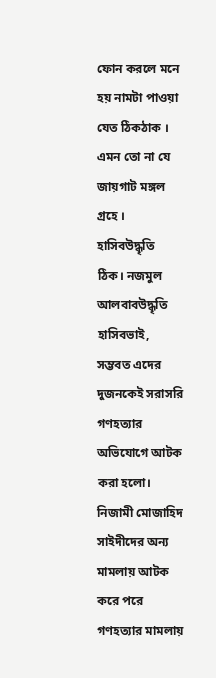ফোন করলে মনে হয় নামটা পাওয়া যেত ঠিকঠাক । এমন তো না যে জায়গাট মঙ্গল গ্রহে । হাসিবউদ্ধৃতি
ঠিক। নজমুল আলবাবউদ্ধৃতি
হাসিবভাই, সম্ভবত এদের দুজনকেই সরাসরি গণহত্যার অভিযোগে আটক করা হলো। নিজামী মোজাহিদ সাইদীদের অন্য মামলায় আটক করে পরে গণহত্যার মামলায়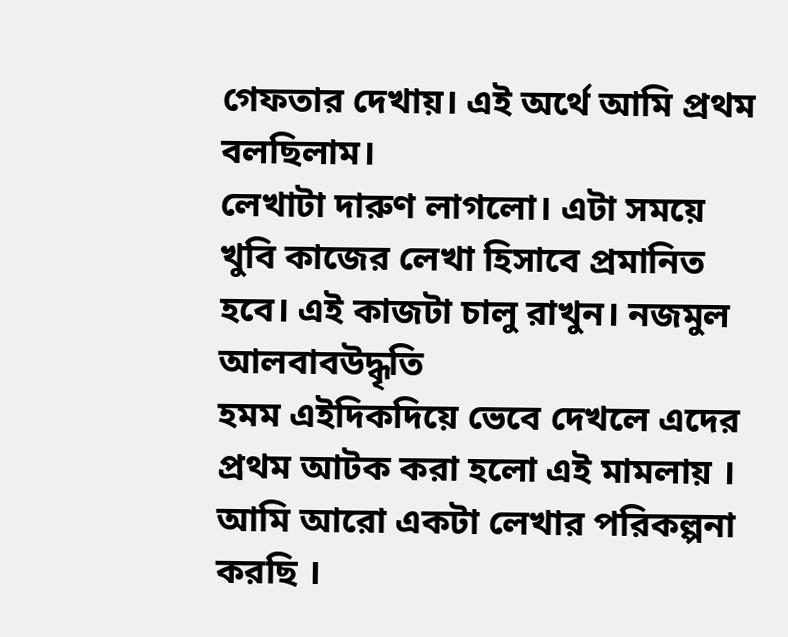গেফতার দেখায়। এই অর্থে আমি প্রথম বলছিলাম।
লেখাটা দারুণ লাগলো। এটা সময়ে খুবি কাজের লেখা হিসাবে প্রমানিত হবে। এই কাজটা চালু রাখুন। নজমুল আলবাবউদ্ধৃতি
হমম এইদিকদিয়ে ভেবে দেখলে এদের প্রথম আটক করা হলো এই মামলায় ।
আমি আরো একটা লেখার পরিকল্পনা করছি ।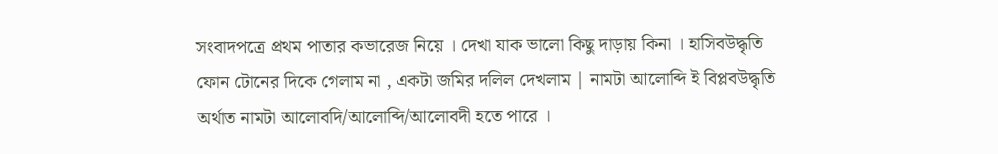সংবাদপত্রে প্রথম পাতার কভারেজ নিয়ে । দেখা যাক ভালো কিছু দাড়ায় কিনা । হাসিবউদ্ধৃতি
ফোন টোনের দিকে গেলাম না , একটা জমির দলিল দেখলাম | নামটা আলোব্দি ই বিপ্লবউদ্ধৃতি
অর্থাত নামটা আলোবদি/আলোব্দি/আলোবদী হতে পারে ।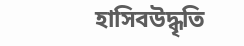হাসিবউদ্ধৃতি